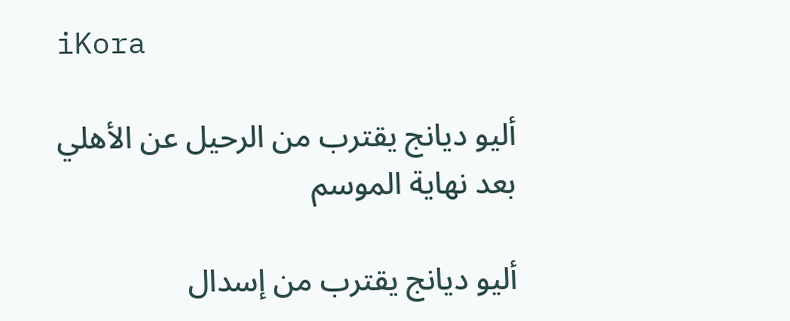iKora

أليو ديانج يقترب من الرحيل عن الأهلي بعد نهاية الموسم

أليو ديانج يقترب من إسدال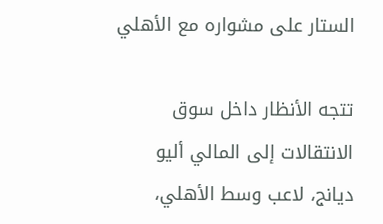الستار على مشواره مع الأهلي

تتجه الأنظار داخل سوق الانتقالات إلى المالي أليو ديانج، لاعب وسط الأهلي،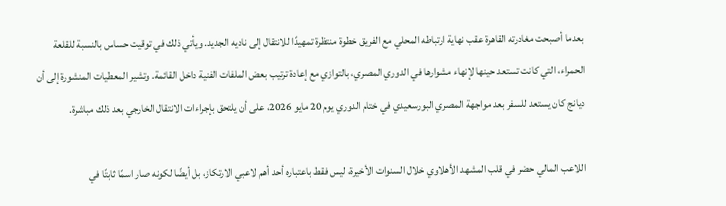بعدما أصبحت مغادرته القاهرة عقب نهاية ارتباطه المحلي مع الفريق خطوة منتظرة تمهيدًا للانتقال إلى ناديه الجديد. ويأتي ذلك في توقيت حساس بالنسبة للقلعة الحمراء، التي كانت تستعد حينها لإنهاء مشوارها في الدوري المصري، بالتوازي مع إعادة ترتيب بعض الملفات الفنية داخل القائمة. وتشير المعطيات المنشورة إلى أن ديانج كان يستعد للسفر بعد مواجهة المصري البورسعيدي في ختام الدوري يوم 20 مايو 2026، على أن يلتحق بإجراءات الانتقال الخارجي بعد ذلك مباشرة.

اللاعب المالي حضر في قلب المشهد الأهلاوي خلال السنوات الأخيرة، ليس فقط باعتباره أحد أهم لاعبي الارتكاز، بل أيضًا لكونه صار اسمًا ثابتًا في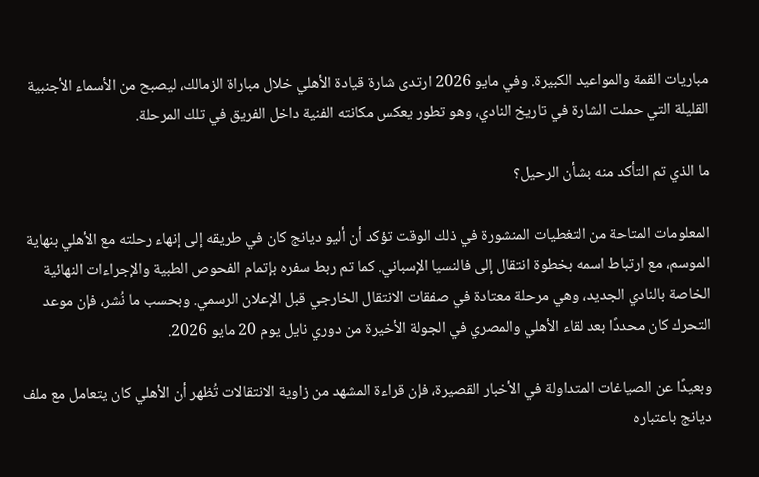مباريات القمة والمواعيد الكبيرة. وفي مايو 2026 ارتدى شارة قيادة الأهلي خلال مباراة الزمالك، ليصبح من الأسماء الأجنبية القليلة التي حملت الشارة في تاريخ النادي، وهو تطور يعكس مكانته الفنية داخل الفريق في تلك المرحلة.

ما الذي تم التأكد منه بشأن الرحيل؟

المعلومات المتاحة من التغطيات المنشورة في ذلك الوقت تؤكد أن أليو ديانج كان في طريقه إلى إنهاء رحلته مع الأهلي بنهاية الموسم، مع ارتباط اسمه بخطوة انتقال إلى فالنسيا الإسباني. كما تم ربط سفره بإتمام الفحوص الطبية والإجراءات النهائية الخاصة بالنادي الجديد، وهي مرحلة معتادة في صفقات الانتقال الخارجي قبل الإعلان الرسمي. وبحسب ما نُشر، فإن موعد التحرك كان محددًا بعد لقاء الأهلي والمصري في الجولة الأخيرة من دوري نايل يوم 20 مايو 2026.

وبعيدًا عن الصياغات المتداولة في الأخبار القصيرة، فإن قراءة المشهد من زاوية الانتقالات تُظهر أن الأهلي كان يتعامل مع ملف ديانج باعتباره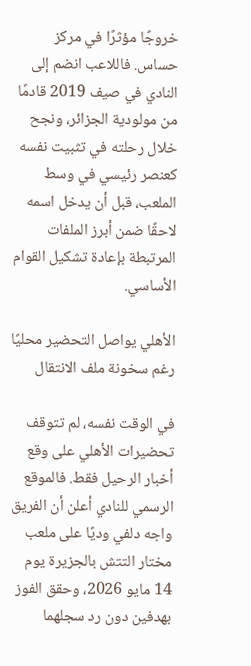خروجًا مؤثرًا في مركز حساس. فاللاعب انضم إلى النادي في صيف 2019 قادمًا من مولودية الجزائر، ونجح خلال رحلته في تثبيت نفسه كعنصر رئيسي في وسط الملعب، قبل أن يدخل اسمه لاحقًا ضمن أبرز الملفات المرتبطة بإعادة تشكيل القوام الأساسي.

الأهلي يواصل التحضير محليًا رغم سخونة ملف الانتقال

في الوقت نفسه، لم تتوقف تحضيرات الأهلي على وقع أخبار الرحيل فقط. فالموقع الرسمي للنادي أعلن أن الفريق واجه دلفي وديًا على ملعب مختار التتش بالجزيرة يوم 14 مايو 2026، وحقق الفوز بهدفين دون رد سجلهما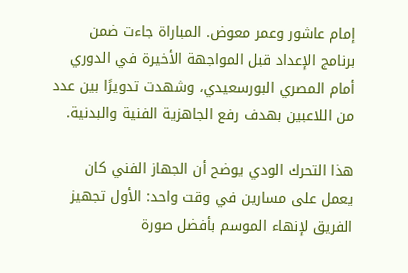إمام عاشور وعمر معوض. المباراة جاءت ضمن برنامج الإعداد قبل المواجهة الأخيرة في الدوري أمام المصري البورسعيدي، وشهدت تدويرًا بين عدد من اللاعبين بهدف رفع الجاهزية الفنية والبدنية.

هذا التحرك الودي يوضح أن الجهاز الفني كان يعمل على مسارين في وقت واحد: الأول تجهيز الفريق لإنهاء الموسم بأفضل صورة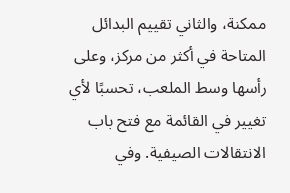ممكنة، والثاني تقييم البدائل المتاحة في أكثر من مركز، وعلى رأسها وسط الملعب، تحسبًا لأي تغيير في القائمة مع فتح باب الانتقالات الصيفية. وفي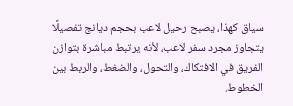سياق كهذا، يصبح رحيل لاعب بحجم ديانج تفصيلًا يتجاوز مجرد سفر لاعب، لأنه يرتبط مباشرة بتوازن الفريق في الافتكاك، والتحول، والضغط، والربط بين الخطوط.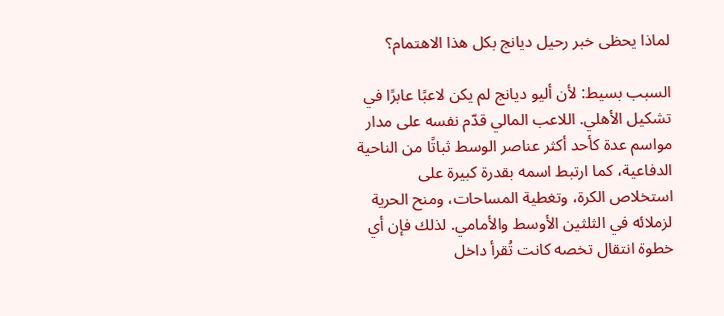لماذا يحظى خبر رحيل ديانج بكل هذا الاهتمام؟

السبب بسيط: لأن أليو ديانج لم يكن لاعبًا عابرًا في تشكيل الأهلي. اللاعب المالي قدّم نفسه على مدار مواسم عدة كأحد أكثر عناصر الوسط ثباتًا من الناحية الدفاعية، كما ارتبط اسمه بقدرة كبيرة على استخلاص الكرة، وتغطية المساحات، ومنح الحرية لزملائه في الثلثين الأوسط والأمامي. لذلك فإن أي خطوة انتقال تخصه كانت تُقرأ داخل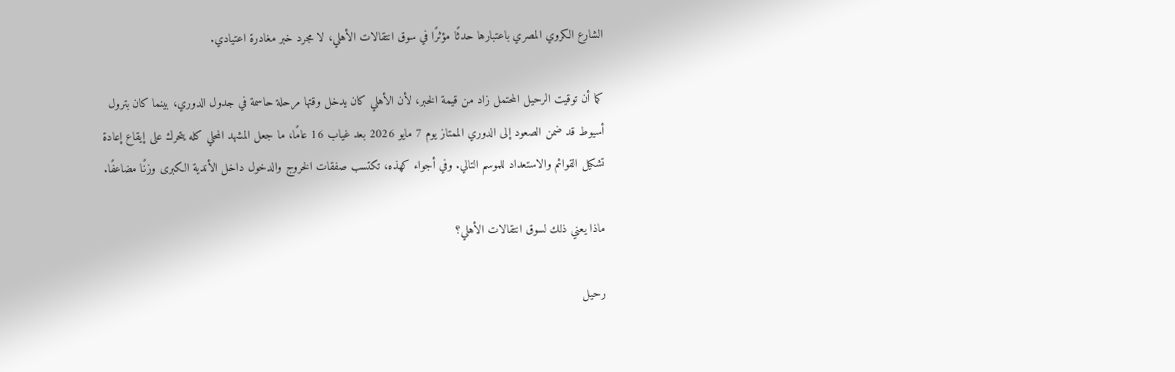الشارع الكروي المصري باعتبارها حدثًا مؤثرًا في سوق انتقالات الأهلي، لا مجرد خبر مغادرة اعتيادي.

كما أن توقيت الرحيل المحتمل زاد من قيمة الخبر، لأن الأهلي كان يدخل وقتها مرحلة حاسمة في جدول الدوري، بينما كان بترول أسيوط قد ضمن الصعود إلى الدوري الممتاز يوم 7 مايو 2026 بعد غياب 16 عامًا، ما جعل المشهد المحلي كله يتحرك على إيقاع إعادة تشكيل القوائم والاستعداد للموسم التالي. وفي أجواء كهذه، تكتسب صفقات الخروج والدخول داخل الأندية الكبرى وزنًا مضاعفًا.

ماذا يعني ذلك لسوق انتقالات الأهلي؟

رحيل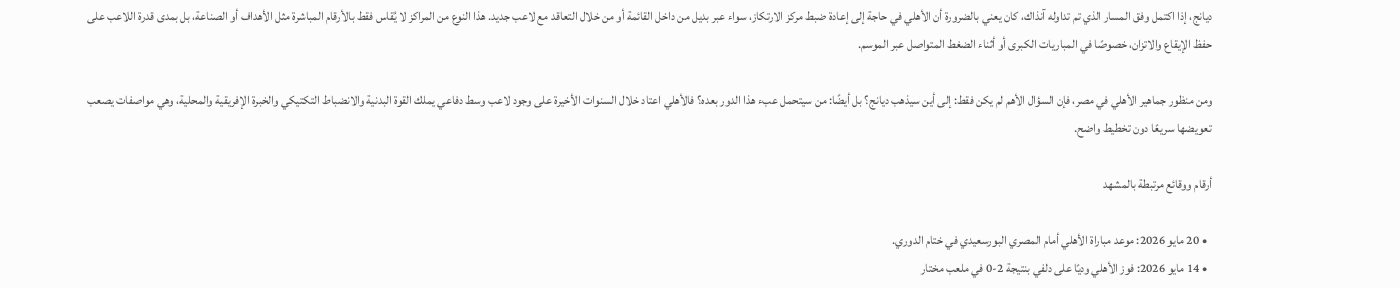ديانج، إذا اكتمل وفق المسار الذي تم تداوله آنذاك، كان يعني بالضرورة أن الأهلي في حاجة إلى إعادة ضبط مركز الارتكاز، سواء عبر بديل من داخل القائمة أو من خلال التعاقد مع لاعب جديد. هذا النوع من المراكز لا يُقاس فقط بالأرقام المباشرة مثل الأهداف أو الصناعة، بل بمدى قدرة اللاعب على حفظ الإيقاع والاتزان، خصوصًا في المباريات الكبرى أو أثناء الضغط المتواصل عبر الموسم.

ومن منظور جماهير الأهلي في مصر، فإن السؤال الأهم لم يكن فقط: إلى أين سيذهب ديانج؟ بل أيضًا: من سيتحمل عبء هذا الدور بعده؟ فالأهلي اعتاد خلال السنوات الأخيرة على وجود لاعب وسط دفاعي يملك القوة البدنية والانضباط التكتيكي والخبرة الإفريقية والمحلية، وهي مواصفات يصعب تعويضها سريعًا دون تخطيط واضح.

أرقام ووقائع مرتبطة بالمشهد

  • 20 مايو 2026: موعد مباراة الأهلي أمام المصري البورسعيدي في ختام الدوري.
  • 14 مايو 2026: فوز الأهلي وديًا على دلفي بنتيجة 2-0 في ملعب مختار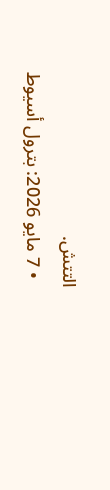التتش.
  • 7 مايو 2026: بترول أسيوط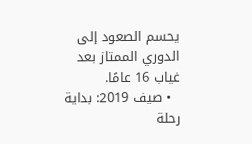يحسم الصعود إلى الدوري الممتاز بعد غياب 16 عامًا.
  • صيف 2019: بداية رحلة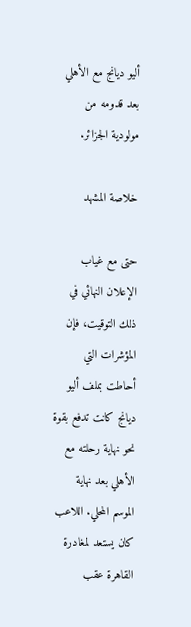أليو ديانج مع الأهلي بعد قدومه من مولودية الجزائر.

خلاصة المشهد

حتى مع غياب الإعلان النهائي في ذلك التوقيت، فإن المؤشرات التي أحاطت بملف أليو ديانج كانت تدفع بقوة نحو نهاية رحلته مع الأهلي بعد نهاية الموسم المحلي. اللاعب كان يستعد لمغادرة القاهرة عقب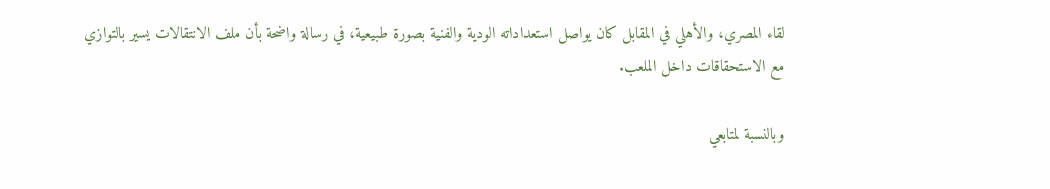لقاء المصري، والأهلي في المقابل كان يواصل استعداداته الودية والفنية بصورة طبيعية، في رسالة واضحة بأن ملف الانتقالات يسير بالتوازي مع الاستحقاقات داخل الملعب.

وبالنسبة لمتابعي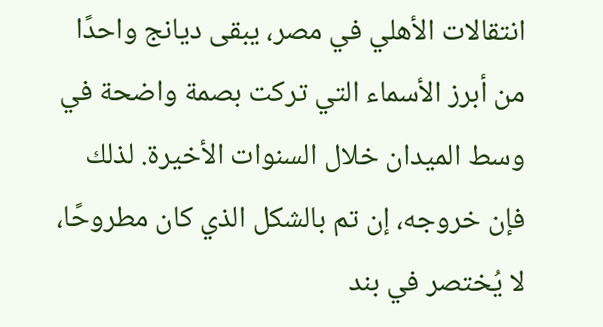انتقالات الأهلي في مصر، يبقى ديانج واحدًا من أبرز الأسماء التي تركت بصمة واضحة في وسط الميدان خلال السنوات الأخيرة. لذلك فإن خروجه، إن تم بالشكل الذي كان مطروحًا، لا يُختصر في بند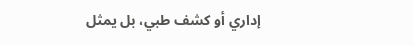إداري أو كشف طبي، بل يمثل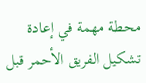محطة مهمة في إعادة تشكيل الفريق الأحمر قبل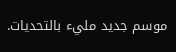موسم جديد مليء بالتحديات.